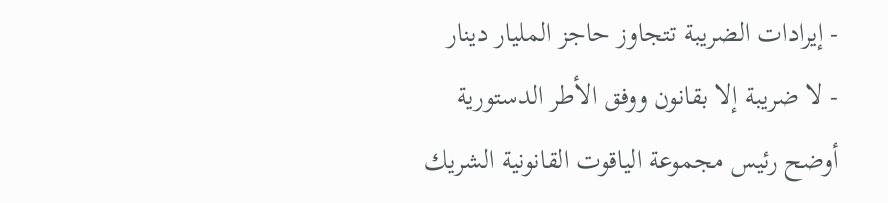- إيرادات الضريبة تتجاوز حاجز المليار دينار
- لا ضريبة إلا بقانون ووفق الأطر الدستورية
أوضح رئيس مجموعة الياقوت القانونية الشريك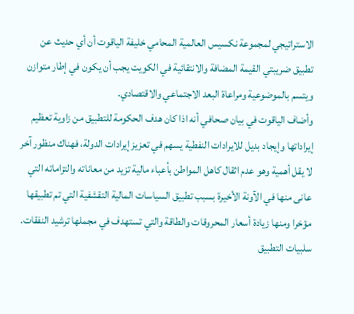الاستراتيجي لمجموعة نكسيس العالمية المحامي خليفة الياقوت أن أي حديث عن تطبيق ضريبتي القيمة المضافة والانتقائية في الكويت يجب أن يكون في إطار متوازن ويتسم بالموضوعية ومراعاة البعد الاجتماعي والاقتصادي.
وأضاف الياقوت في بيان صحافي أنه اذا كان هدف الحكومة للتطبيق من زاوية تعظيم إيراداتها وإيجاد بديل للايرادات النفطية يسهم في تعزيز إيرادات الدولة، فهناك منظور آخر لا يقل أهمية وهو عدم اثقال كاهل المواطن بأعباء مالية تزيد من معاناته والتزاماته التي عانى منها في الآونة الأخيرة بسبب تطبيق السياسات المالية التقشفية التي تم تطبيقها مؤخرا ومنها زيادة أسعار المحروقات والطاقة والتي تستهدف في مجملها ترشيد النفقات.
سلبيات التطبيق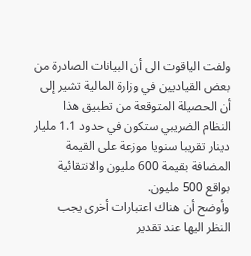ولفت الياقوت الى أن البيانات الصادرة من بعض القياديين في وزارة المالية تشير إلى أن الحصيلة المتوقعة من تطبيق هذا النظام الضريبي ستكون في حدود 1.1 مليار دينار تقريبا سنويا موزعة على القيمة المضافة بقيمة 600 مليون والانتقائية بواقع 500 مليون.
وأوضح أن هناك اعتبارات أخرى يجب النظر اليها عند تقدير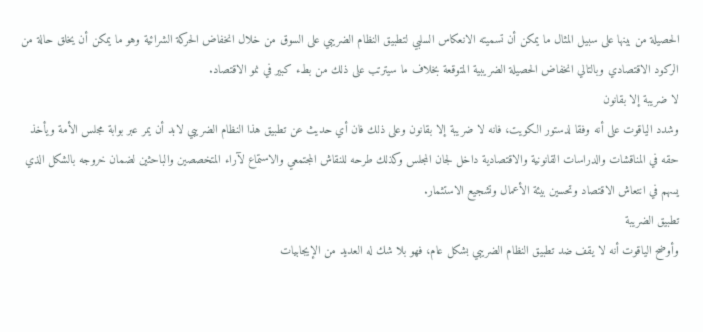الحصيلة من بينها على سبيل المثال ما يمكن أن تسميته الانعكاس السلبي لتطبيق النظام الضريبي على السوق من خلال انخفاض الحركة الشرائية وهو ما يمكن أن يخلق حالة من الركود الاقتصادي وبالتالي انخفاض الحصيلة الضريبية المتوقعة بخلاف ما سيترتب على ذلك من بطء كبير في نمو الاقتصاد.
لا ضريبة إلا بقانون
وشدد الياقوت على أنه وفقا لدستور الكويت، فانه لا ضريبة إلا بقانون وعلى ذلك فان أي حديث عن تطبيق هذا النظام الضريبي لابد أن يمر عبر بوابة مجلس الأمة ويأخذ حقه في المناقشات والدراسات القانونية والاقتصادية داخل لجان المجلس وكذلك طرحه للنقاش المجتمعي والاستماع لآراء المتخصصين والباحثين لضمان خروجه بالشكل الذي يسهم في انتعاش الاقتصاد وتحسين بيئة الأعمال وتشجيع الاستثمار.
تطبيق الضريبة
وأوضح الياقوت أنه لا يقف ضد تطبيق النظام الضريبي بشكل عام، فهو بلا شك له العديد من الإيجابيات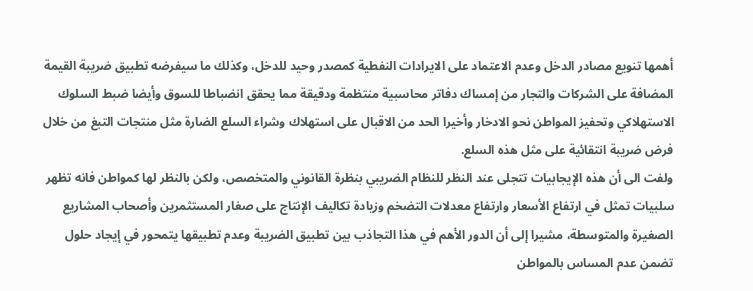أهمها تنويع مصادر الدخل وعدم الاعتماد على الايرادات النفطية كمصدر وحيد للدخل، وكذلك ما سيفرضه تطبيق ضريبة القيمة المضافة على الشركات والتجار من إمساك دفاتر محاسبية منتظمة ودقيقة مما يحقق انضباطا للسوق وأيضا ضبط السلوك الاستهلاكي وتحفيز المواطن نحو الادخار وأخيرا الحد من الاقبال على استهلاك وشراء السلع الضارة مثل منتجات التبغ من خلال فرض ضريبة انتقائية على مثل هذه السلع.
ولفت الى أن هذه الإيجابيات تتجلى عند النظر للنظام الضريبي بنظرة القانوني والمتخصص، ولكن بالنظر لها كمواطن فانه تظهر سلبيات تمثل في ارتفاع الأسعار وارتفاع معدلات التضخم وزيادة تكاليف الإنتاج على صغار المستثمرين وأصحاب المشاريع الصغيرة والمتوسطة، مشيرا إلى أن الدور الأهم في هذا التجاذب بين تطبيق الضريبة وعدم تطبيقها يتمحور في إيجاد حلول تضمن عدم المساس بالمواطن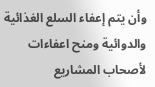وأن يتم إعفاء السلع الغذائية والدوائية ومنح اعفاءات لأصحاب المشاريع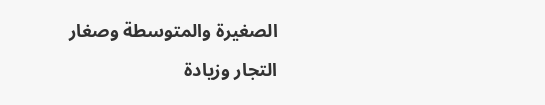الصغيرة والمتوسطة وصغار التجار وزيادة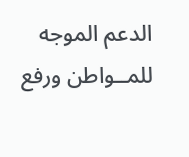الدعم الموجه للمــواطن ورفع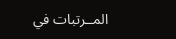المــرتبات في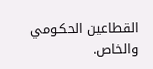القطاعين الحكـومي والخاص.